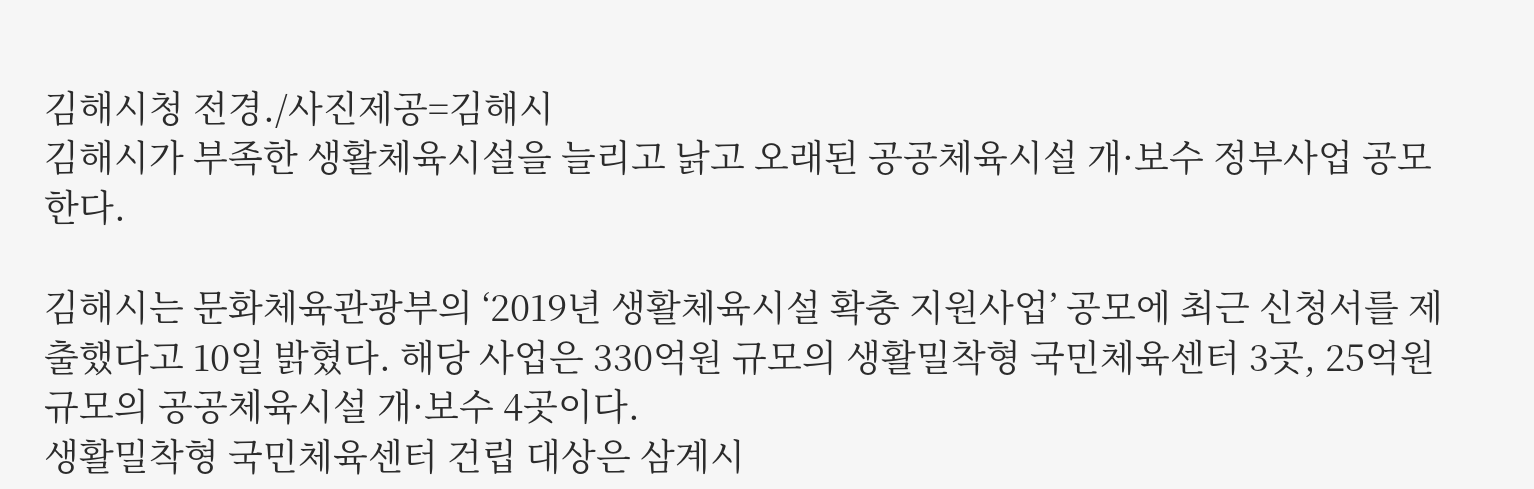김해시청 전경./사진제공=김해시
김해시가 부족한 생활체육시설을 늘리고 낡고 오래된 공공체육시설 개·보수 정부사업 공모한다.

김해시는 문화체육관광부의 ‘2019년 생활체육시설 확충 지원사업’ 공모에 최근 신청서를 제출했다고 10일 밝혔다. 해당 사업은 330억원 규모의 생활밀착형 국민체육센터 3곳, 25억원 규모의 공공체육시설 개·보수 4곳이다.
생활밀착형 국민체육센터 건립 대상은 삼계시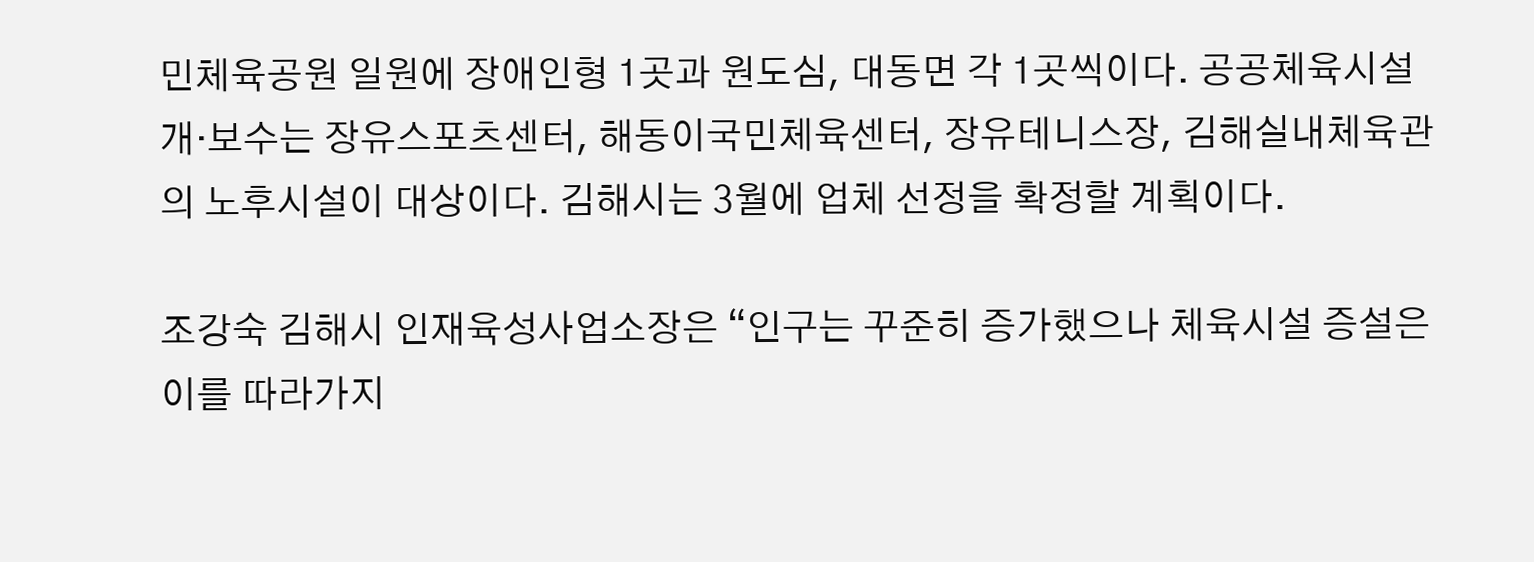민체육공원 일원에 장애인형 1곳과 원도심, 대동면 각 1곳씩이다. 공공체육시설 개·보수는 장유스포츠센터, 해동이국민체육센터, 장유테니스장, 김해실내체육관의 노후시설이 대상이다. 김해시는 3월에 업체 선정을 확정할 계획이다.

조강숙 김해시 인재육성사업소장은 “인구는 꾸준히 증가했으나 체육시설 증설은 이를 따라가지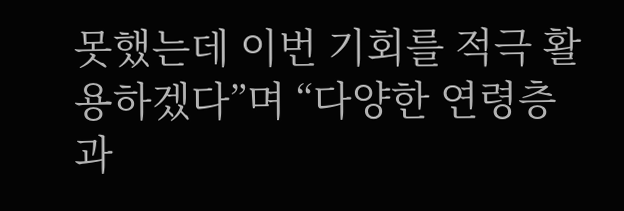못했는데 이번 기회를 적극 활용하겠다”며 “다양한 연령층과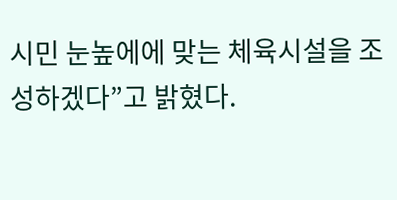시민 눈높에에 맞는 체육시설을 조성하겠다”고 밝혔다.